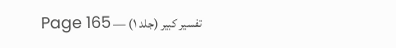تفسیر کبیر (جلد ۱) — Page 165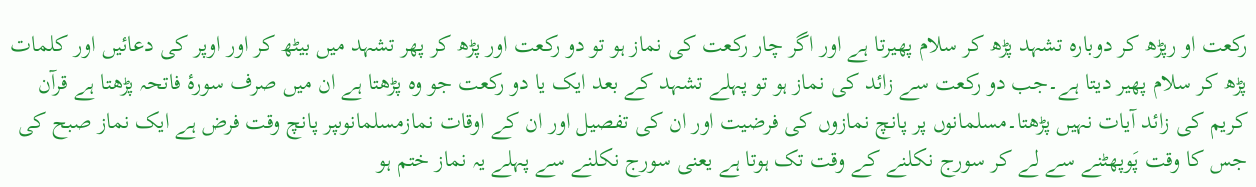رکعت او رپڑھ کر دوبارہ تشہد پڑھ کر سلام پھیرتا ہے اور اگر چار رکعت کی نماز ہو تو دو رکعت اور پڑھ کر پھر تشہد میں بیٹھ کر اور اوپر کی دعائیں اور کلمات پڑھ کر سلام پھیر دیتا ہے۔جب دو رکعت سے زائد کی نماز ہو تو پہلے تشہد کے بعد ایک یا دو رکعت جو وہ پڑھتا ہے ان میں صرف سورۂ فاتحہ پڑھتا ہے قرآن کریم کی زائد آیات نہیں پڑھتا۔مسلمانوں پر پانچ نمازوں کی فرضیت اور ان کی تفصیل اور ان کے اوقات نمازمسلمانوںپر پانچ وقت فرض ہے ایک نماز صبح کی جس کا وقت پَوپھٹنے سے لے کر سورج نکلنے کے وقت تک ہوتا ہے یعنی سورج نکلنے سے پہلے یہ نماز ختم ہو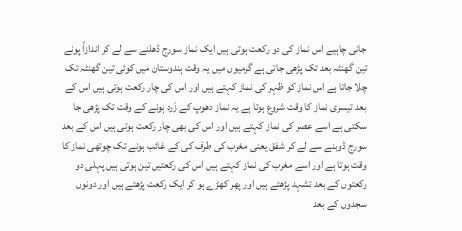جانی چاہیے اس نماز کی دو رکعت ہوتی ہیں ایک نماز سورج ڈھلنے سے لے کر اندازاً پونے تین گھنٹہ بعد تک پڑھی جاتی ہے گرمیوں میں یہ وقت ہندوستان میں کوئی تین گھنٹہ تک چلا جاتا ہے اس نماز کو ظہر کی نماز کہتے ہیں اور اس کی چار رکعت ہوتی ہیں اس کے بعد تیسری نماز کا وقت شروع ہوتا ہے یہ نماز دھوپ کے زَرد ہونے کے وقت تک پڑھی جا سکتی ہے اسے عصر کی نماز کہتے ہیں اور اس کی بھی چار رکعت ہوتی ہیں اس کے بعد سورج ڈوبنے سے لے کر شفق یعنی مغرب کی طرف کی کے غائب ہونے تک چوتھی نماز کا وقت ہوتا ہے اور اسے مغرب کی نماز کہتے ہیں اس کی رکعتیں تین ہوتی ہیں پہلی دو رکعتوں کے بعد تشہد پڑھتے ہیں اور پھر کھڑے ہو کر ایک رکعت پڑھتے ہیں اور دونوں سجدوں کے بعد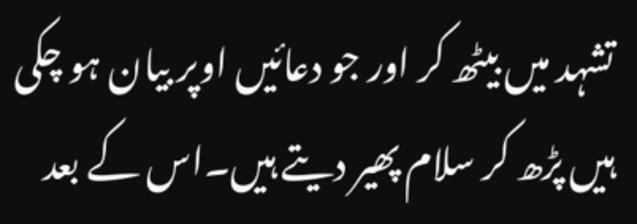تشہد میں بیٹھ کر اور جو دعائیں اوپر بیان ہو چکی ہیں پڑھ کر سلام پھیر دیتے ہیں۔اس کے بعد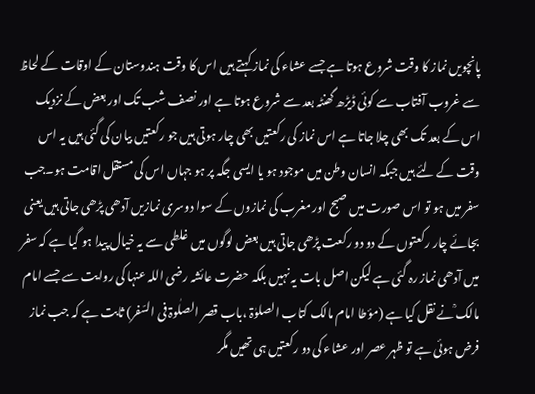پانچویں نماز کا وقت شروع ہوتا ہے جسے عشاء کی نماز کہتے ہیں اس کا وقت ہندوستان کے اوقات کے لحاظ سے غروب آفتاب سے کوئی ڈیڑھ گھنٹہ بعد سے شروع ہوتا ہے اور نصف شب تک اور بعض کے نزدیک اس کے بعد تک بھی چلا جاتا ہے اس نماز کی رکعتیں بھی چار ہوتی ہیں جو رکعتیں بیان کی گئی ہیں یہ اس وقت کے لئے ہیں جبکہ انسان وطن میں موجود ہو یا ایسی جگہ پر ہو جہاں اس کی مستقل اقامت ہو۔جب سفر میں ہو تو اس صورت میں صبح اور مغرب کی نمازوں کے سوا دوسری نمازیں آدھی پڑھی جاتی ہیں یعنی بجائے چار رکعتوں کے دو دو رکعت پڑھی جاتی ہیں بعض لوگوں میں غلطی سے یہ خیال پیدا ہو گیا ہے کہ سفر میں آدھی نماز رہ گئی ہے لیکن اصل بات یہ نہیں بلکہ حضرت عائشہ رضی اللہ عنہا کی روایت سے جسے امام مالک ؒنے نقل کیا ہے (مؤطا امام مالک کتاب الصلوٰۃ ،باب قصر الصلٰوۃ فی السّفر) ثابت ہے کہ جب نماز فرض ہوئی ہے تو ظہر عصر اور عشاء کی دو رکعتیں ہی تھیں مگر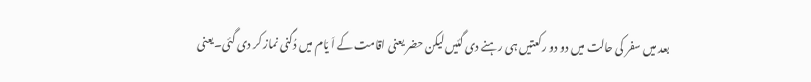بعد میں سفر کی حالت میں دو دو رکعتیں ہی رہنے دی گئیں لیکن حضر یعنی اقامت کے اَ یّام میں دُگنی نماز کر دی گئی۔یعنی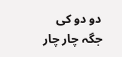دو دو کی جگہ چار چار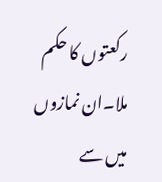رکعتوں کا حکم ملا۔ان نمازوں میں سے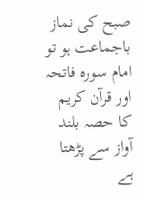صبح کی نماز باجماعت ہو تو امام سورہ فاتحہ اور قرآن کریم کا حصہ بلند آواز سے پڑھتا ہے